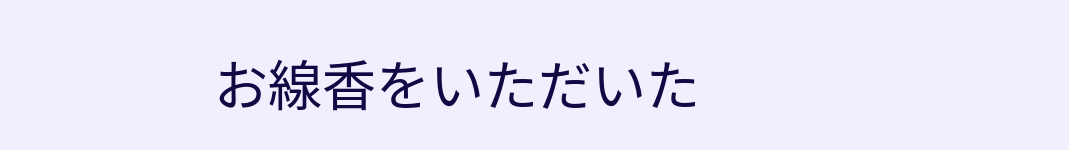お線香をいただいた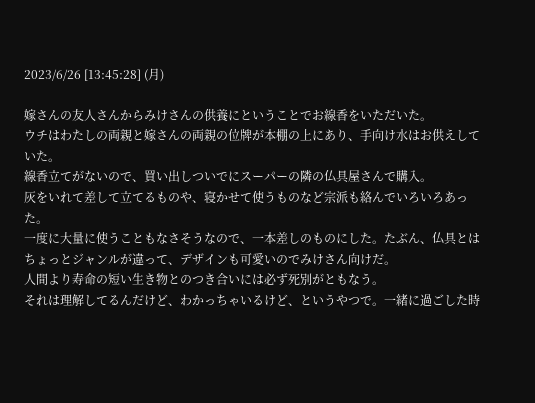2023/6/26 [13:45:28] (月)

嫁さんの友人さんからみけさんの供養にということでお線香をいただいた。
ウチはわたしの両親と嫁さんの両親の位牌が本棚の上にあり、手向け水はお供えしていた。
線香立てがないので、買い出しついでにスーパーの隣の仏具屋さんで購入。
灰をいれて差して立てるものや、寝かせて使うものなど宗派も絡んでいろいろあった。
一度に大量に使うこともなさそうなので、一本差しのものにした。たぶん、仏具とはちょっとジャンルが違って、デザインも可愛いのでみけさん向けだ。
人間より寿命の短い生き物とのつき合いには必ず死別がともなう。
それは理解してるんだけど、わかっちゃいるけど、というやつで。一緒に過ごした時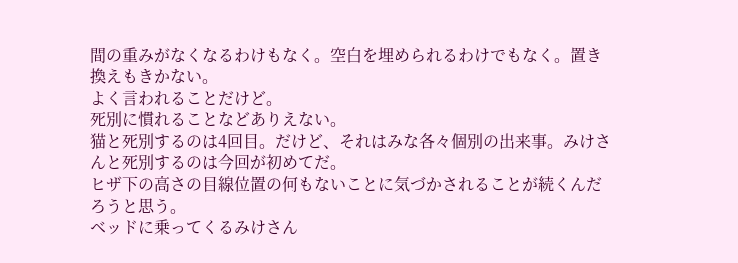間の重みがなくなるわけもなく。空白を埋められるわけでもなく。置き換えもきかない。
よく言われることだけど。
死別に慣れることなどありえない。
猫と死別するのは4回目。だけど、それはみな各々個別の出来事。みけさんと死別するのは今回が初めてだ。
ヒザ下の高さの目線位置の何もないことに気づかされることが続くんだろうと思う。
ベッドに乗ってくるみけさん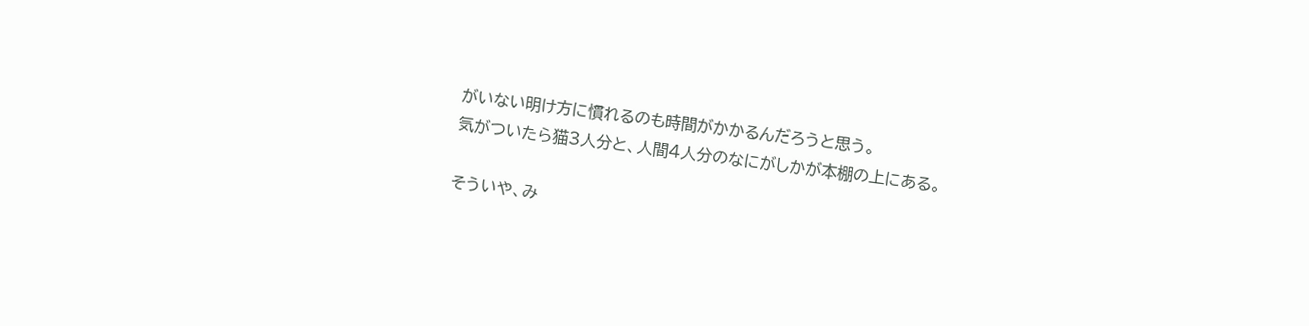がいない明け方に慣れるのも時間がかかるんだろうと思う。
気がついたら猫3人分と、人間4人分のなにがしかが本棚の上にある。

そういや、み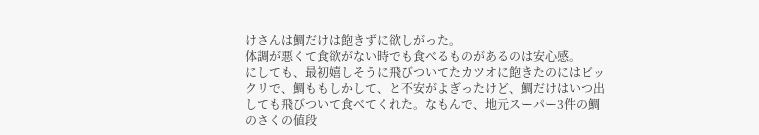けさんは鯛だけは飽きずに欲しがった。
体調が悪くて食欲がない時でも食べるものがあるのは安心感。
にしても、最初嬉しそうに飛びついてたカツオに飽きたのにはビックリで、鯛ももしかして、と不安がよぎったけど、鯛だけはいつ出しても飛びついて食べてくれた。なもんで、地元スーパー3件の鯛のさくの値段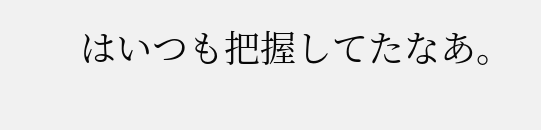はいつも把握してたなあ。